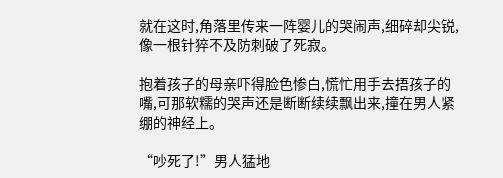就在这时,角落里传来一阵婴儿的哭闹声,细碎却尖锐,像一根针猝不及防刺破了死寂。

抱着孩子的母亲吓得脸色惨白,慌忙用手去捂孩子的嘴,可那软糯的哭声还是断断续续飘出来,撞在男人紧绷的神经上。

“吵死了!”男人猛地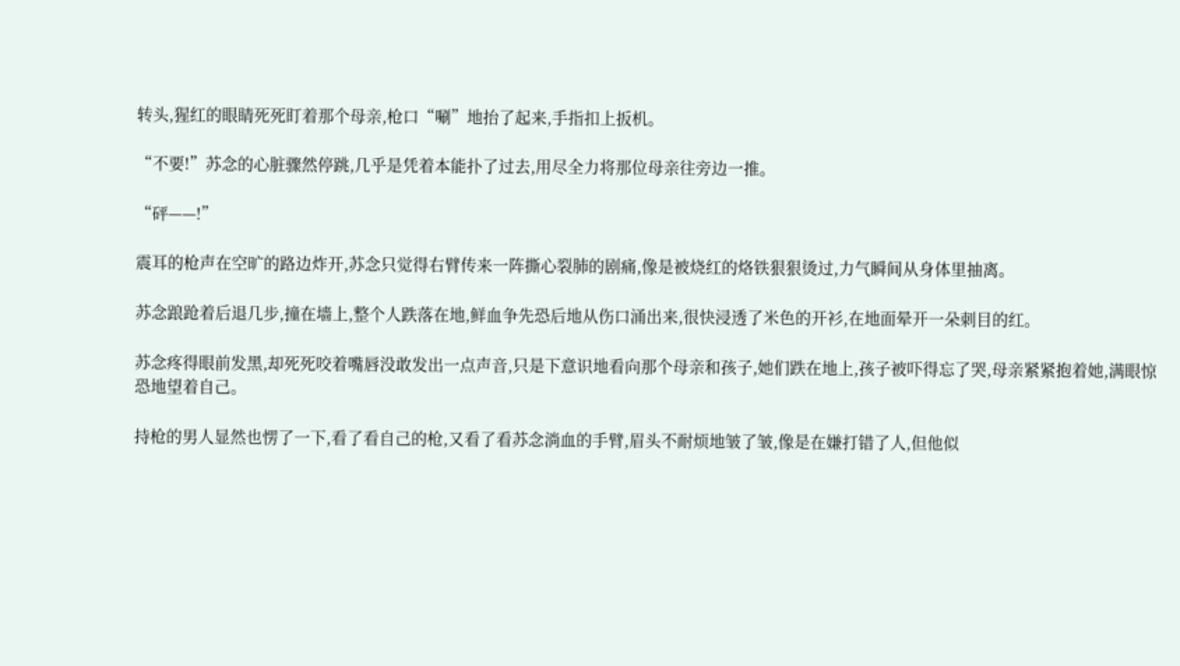转头,猩红的眼睛死死盯着那个母亲,枪口“唰”地抬了起来,手指扣上扳机。

“不要!”苏念的心脏骤然停跳,几乎是凭着本能扑了过去,用尽全力将那位母亲往旁边一推。

“砰——!”

震耳的枪声在空旷的路边炸开,苏念只觉得右臂传来一阵撕心裂肺的剧痛,像是被烧红的烙铁狠狠烫过,力气瞬间从身体里抽离。

苏念踉跄着后退几步,撞在墙上,整个人跌落在地,鲜血争先恐后地从伤口涌出来,很快浸透了米色的开衫,在地面晕开一朵刺目的红。

苏念疼得眼前发黑,却死死咬着嘴唇没敢发出一点声音,只是下意识地看向那个母亲和孩子,她们跌在地上,孩子被吓得忘了哭,母亲紧紧抱着她,满眼惊恐地望着自己。

持枪的男人显然也愣了一下,看了看自己的枪,又看了看苏念淌血的手臂,眉头不耐烦地皱了皱,像是在嫌打错了人,但他似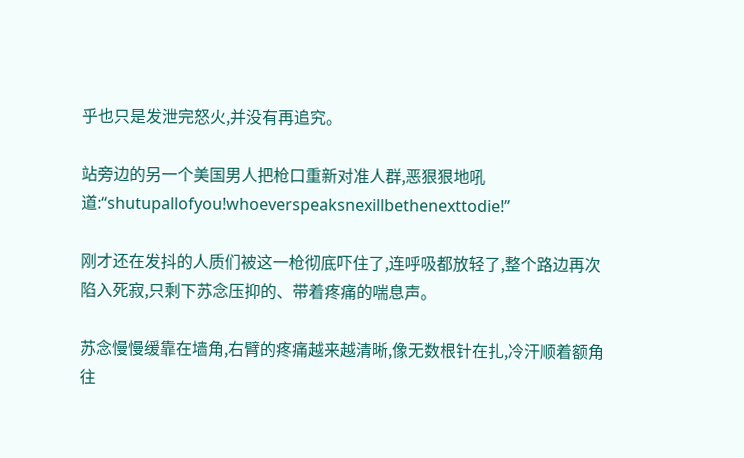乎也只是发泄完怒火,并没有再追究。

站旁边的另一个美国男人把枪口重新对准人群,恶狠狠地吼道:“shutupallofyou!whoeverspeaksnexillbethenexttodie!”

刚才还在发抖的人质们被这一枪彻底吓住了,连呼吸都放轻了,整个路边再次陷入死寂,只剩下苏念压抑的、带着疼痛的喘息声。

苏念慢慢缓靠在墙角,右臂的疼痛越来越清晰,像无数根针在扎,冷汗顺着额角往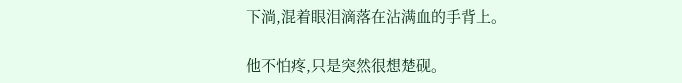下淌,混着眼泪滴落在沾满血的手背上。

他不怕疼,只是突然很想楚砚。